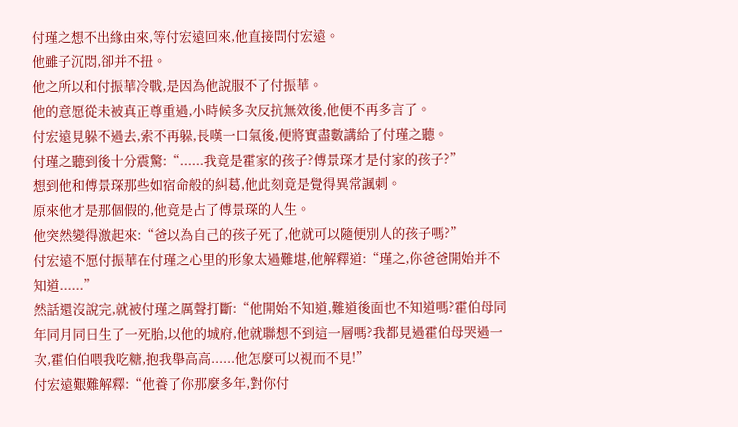付瑾之想不出緣由來,等付宏遠回來,他直接問付宏遠。
他雖子沉悶,卻并不扭。
他之所以和付振華冷戰,是因為他說服不了付振華。
他的意愿從未被真正尊重過,小時候多次反抗無效後,他便不再多言了。
付宏遠見躲不過去,索不再躲,長嘆一口氣後,便將實盡數講給了付瑾之聽。
付瑾之聽到後十分震驚:“......我竟是霍家的孩子?傅景琛才是付家的孩子?”
想到他和傅景琛那些如宿命般的糾葛,他此刻竟是覺得異常諷刺。
原來他才是那個假的,他竟是占了傅景琛的人生。
他突然變得激起來:“爸以為自己的孩子死了,他就可以隨便別人的孩子嗎?”
付宏遠不愿付振華在付瑾之心里的形象太過難堪,他解釋道:“瑾之,你爸爸開始并不知道......”
然話還沒說完,就被付瑾之厲聲打斷:“他開始不知道,難道後面也不知道嗎?霍伯母同年同月同日生了一死胎,以他的城府,他就聯想不到這一層嗎?我都見過霍伯母哭過一次,霍伯伯喂我吃糖,抱我舉高高......他怎麼可以視而不見!”
付宏遠艱難解釋:“他養了你那麼多年,對你付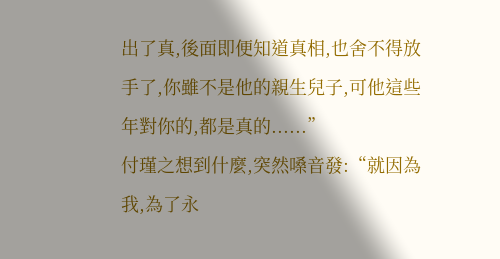出了真,後面即便知道真相,也舍不得放手了,你雖不是他的親生兒子,可他這些年對你的,都是真的......”
付瑾之想到什麼,突然嗓音發:“就因為我,為了永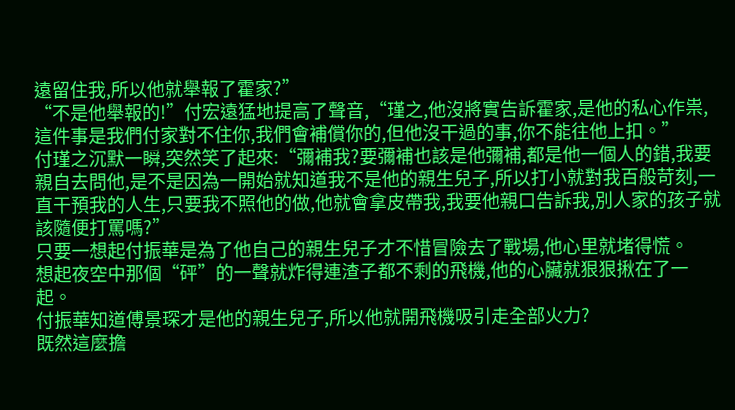遠留住我,所以他就舉報了霍家?”
“不是他舉報的!”付宏遠猛地提高了聲音,“瑾之,他沒將實告訴霍家,是他的私心作祟,這件事是我們付家對不住你,我們會補償你的,但他沒干過的事,你不能往他上扣。”
付瑾之沉默一瞬,突然笑了起來:“彌補我?要彌補也該是他彌補,都是他一個人的錯,我要親自去問他,是不是因為一開始就知道我不是他的親生兒子,所以打小就對我百般苛刻,一直干預我的人生,只要我不照他的做,他就會拿皮帶我,我要他親口告訴我,別人家的孩子就該隨便打罵嗎?”
只要一想起付振華是為了他自己的親生兒子才不惜冒險去了戰場,他心里就堵得慌。
想起夜空中那個“砰”的一聲就炸得連渣子都不剩的飛機,他的心臟就狠狠揪在了一起。
付振華知道傅景琛才是他的親生兒子,所以他就開飛機吸引走全部火力?
既然這麼擔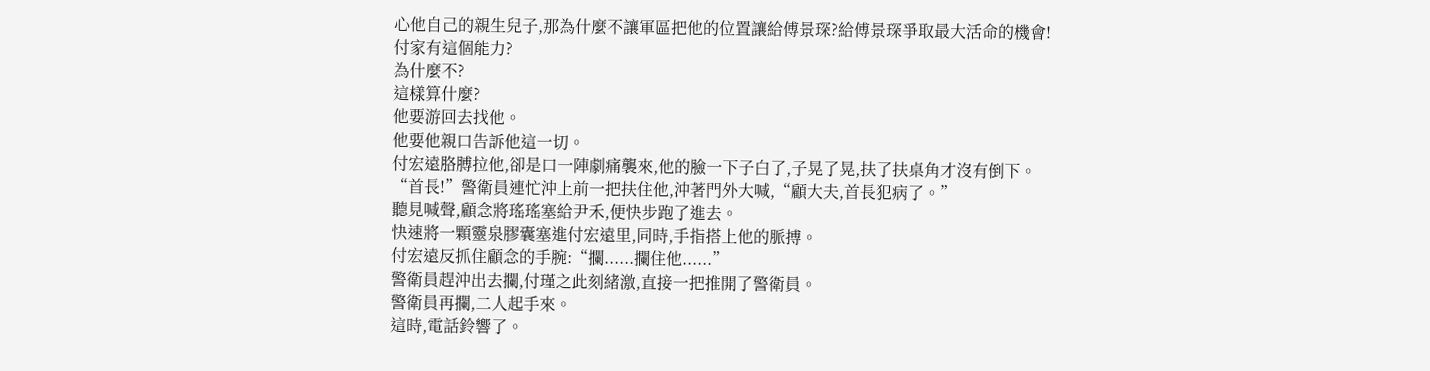心他自己的親生兒子,那為什麼不讓軍區把他的位置讓給傅景琛?給傅景琛爭取最大活命的機會!
付家有這個能力?
為什麼不?
這樣算什麼?
他要游回去找他。
他要他親口告訴他這一切。
付宏遠胳膊拉他,卻是口一陣劇痛襲來,他的臉一下子白了,子晃了晃,扶了扶桌角才沒有倒下。
“首長!”警衛員連忙沖上前一把扶住他,沖著門外大喊,“顧大夫,首長犯病了。”
聽見喊聲,顧念將瑤瑤塞給尹禾,便快步跑了進去。
快速將一顆靈泉膠囊塞進付宏遠里,同時,手指搭上他的脈搏。
付宏遠反抓住顧念的手腕:“攔......攔住他......”
警衛員趕沖出去攔,付瑾之此刻緒激,直接一把推開了警衛員。
警衛員再攔,二人起手來。
這時,電話鈴響了。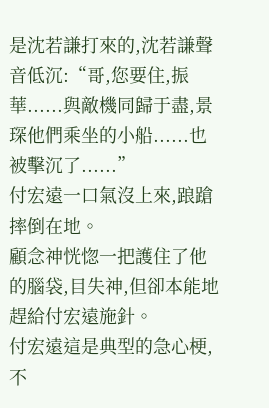是沈若謙打來的,沈若謙聲音低沉:“哥,您要住,振華......與敵機同歸于盡,景琛他們乘坐的小船......也被擊沉了......”
付宏遠一口氣沒上來,踉蹌摔倒在地。
顧念神恍惚一把護住了他的腦袋,目失神,但卻本能地趕給付宏遠施針。
付宏遠這是典型的急心梗,不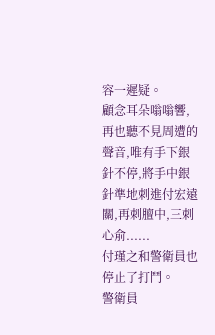容一遲疑。
顧念耳朵嗡嗡響,再也聽不見周遭的聲音,唯有手下銀針不停,將手中銀針準地刺進付宏遠關,再刺膻中,三刺心俞......
付瑾之和警衛員也停止了打鬥。
警衛員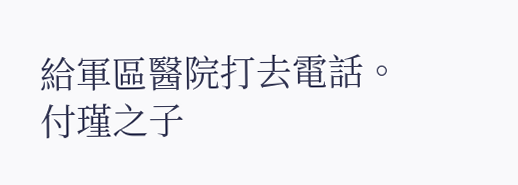給軍區醫院打去電話。
付瑾之子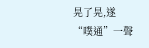晃了晃,遂“噗通”一聲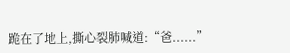跪在了地上,撕心裂肺喊道:“爸......”